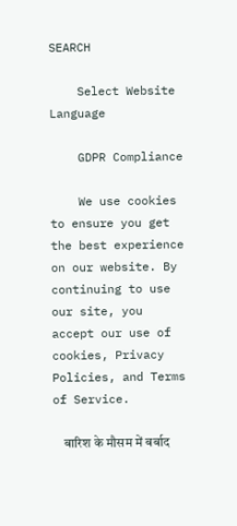SEARCH

    Select Website Language

    GDPR Compliance

    We use cookies to ensure you get the best experience on our website. By continuing to use our site, you accept our use of cookies, Privacy Policies, and Terms of Service.

    बारिश के मौसम में बर्बाद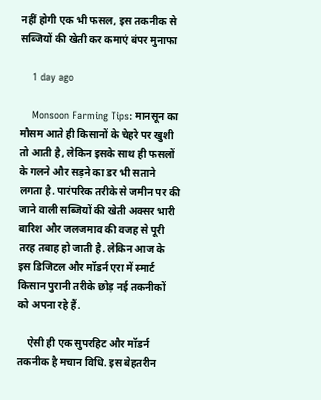नहीं होगी एक भी फसल, इस तकनीक से सब्जियों की खेती कर कमाएं बंपर मुनाफा

    1 day ago

    Monsoon Farming Tips: मानसून का मौसम आते ही किसानों के चेहरे पर खुशी तो आती है, लेकिन इसके साथ ही फसलों के गलने और सड़ने का डर भी सताने लगता है. पारंपरिक तरीके से जमीन पर की जाने वाली सब्जियों की खेती अक्सर भारी बारिश और जलजमाव की वजह से पूरी तरह तबाह हो जाती है. लेकिन आज के इस डिजिटल और मॉडर्न एरा में स्मार्ट किसान पुरानी तरीके छोड़ नई तकनीकों को अपना रहे हैं.

    ऐसी ही एक सुपरहिट और मॉडर्न तकनीक है मचान विधि. इस बेहतरीन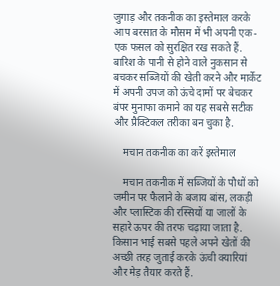जुगाड़ और तकनीक का इस्तेमाल करके आप बरसात के मौसम में भी अपनी एक-एक फसल को सुरक्षित रख सकते हैं. बारिश के पानी से होने वाले नुकसान से बचकर सब्जियों की खेती करने और मार्केट में अपनी उपज को ऊंचे दामों पर बेचकर बंपर मुनाफा कमाने का यह सबसे सटीक और प्रैक्टिकल तरीका बन चुका है.

    मचान तकनीक का करें इस्तेमाल

    मचान तकनीक में सब्जियों के पौधों को जमीन पर फैलाने के बजाय बांस, लकड़ी और प्लास्टिक की रस्सियों या जालों के सहारे ऊपर की तरफ चढ़ाया जाता है. किसान भाई सबसे पहले अपने खेतों की अच्छी तरह जुताई करके ऊंची क्यारियां और मेड़ तैयार करते हैं.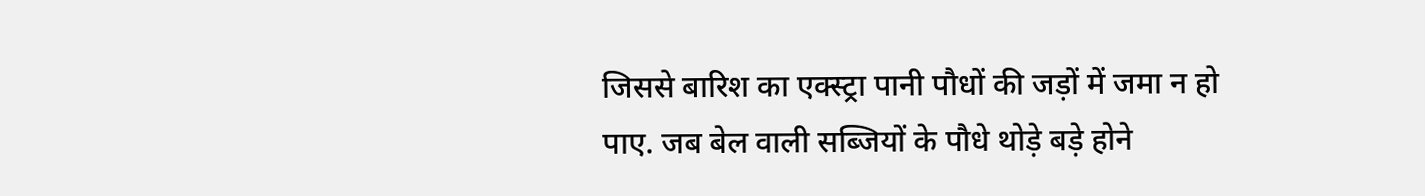जिससे बारिश का एक्स्ट्रा पानी पौधों की जड़ों में जमा न हो पाए. जब बेल वाली सब्जियों के पौधे थोड़े बड़े होने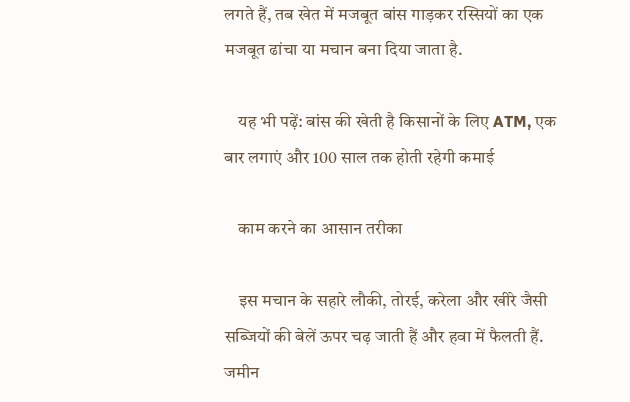लगते हैं, तब खेत में मजबूत बांस गाड़कर रस्सियों का एक मजबूत ढांचा या मचान बना दिया जाता है.

    यह भी पढ़ें: बांस की खेती है किसानों के लिए ATM, एक बार लगाएं और 100 साल तक होती रहेगी कमाई

    काम करने का आसान तरीका

    इस मचान के सहारे लौकी, तोरई, करेला और खीरे जैसी सब्जियों की बेलें ऊपर चढ़ जाती हैं और हवा में फैलती हैं. जमीन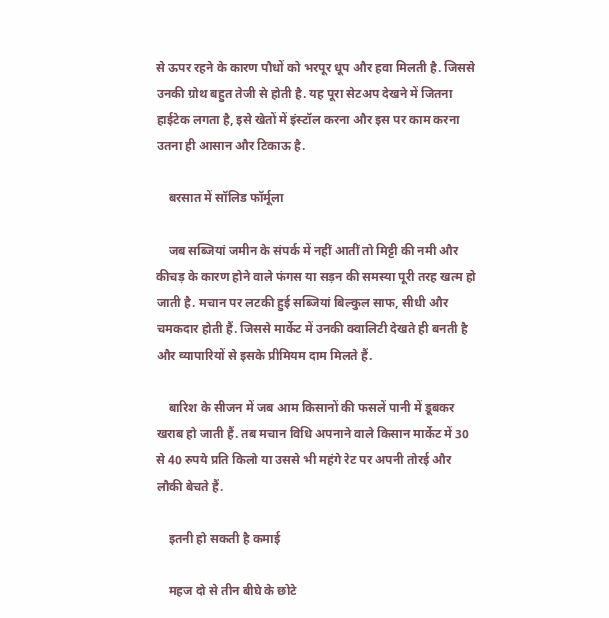से ऊपर रहने के कारण पौधों को भरपूर धूप और हवा मिलती है. जिससे उनकी ग्रोथ बहुत तेजी से होती है. यह पूरा सेटअप देखने में जितना हाईटेक लगता है, इसे खेतों में इंस्टॉल करना और इस पर काम करना उतना ही आसान और टिकाऊ है.

    बरसात में सॉलिड फॉर्मूला

    जब सब्जियां जमीन के संपर्क में नहीं आतीं तो मिट्टी की नमी और कीचड़ के कारण होने वाले फंगस या सड़न की समस्या पूरी तरह खत्म हो जाती है. मचान पर लटकी हुई सब्जियां बिल्कुल साफ, सीधी और चमकदार होती हैं. जिससे मार्केट में उनकी क्वालिटी देखते ही बनती है और व्यापारियों से इसके प्रीमियम दाम मिलते हैं.

    बारिश के सीजन में जब आम किसानों की फसलें पानी में डूबकर खराब हो जाती हैं. तब मचान विधि अपनाने वाले किसान मार्केट में 30 से 40 रुपये प्रति किलो या उससे भी महंगे रेट पर अपनी तोरई और लौकी बेचते हैं.

    इतनी हो सकती है कमाई

    महज दो से तीन बीघे के छोटे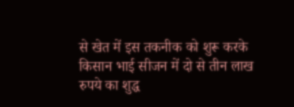से खेत में इस तकनीक को शुरू करके किसान भाई सीजन में दो से तीन लाख रुपये का शुद्ध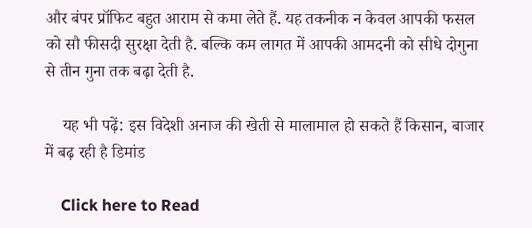और बंपर प्रॉफिट बहुत आराम से कमा लेते हैं. यह तकनीक न केवल आपकी फसल को सौ फीसदी सुरक्षा देती है. बल्कि कम लागत में आपकी आमदनी को सीधे दोगुना से तीन गुना तक बढ़ा देती है.

    यह भी पढ़ें: इस विदेशी अनाज की खेती से मालामाल हो सकते हैं किसान, बाजार में बढ़ रही है डिमांड

    Click here to Read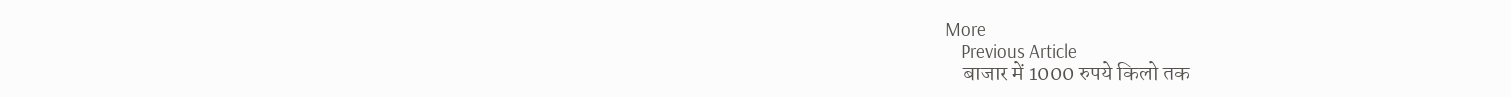More
    Previous Article
    बाजार में 1000 रुपये किलो तक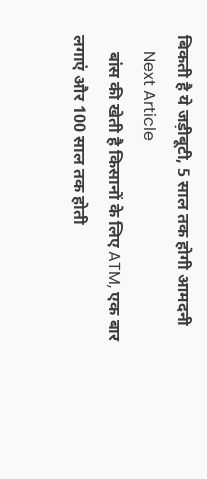बिकती है ये जड़ीबूटी, 5 साल तक होगी आमदनी
    Next Article
    बांस की खेती है किसानों के लिए ATM, एक बार लगाएं और 100 साल तक होती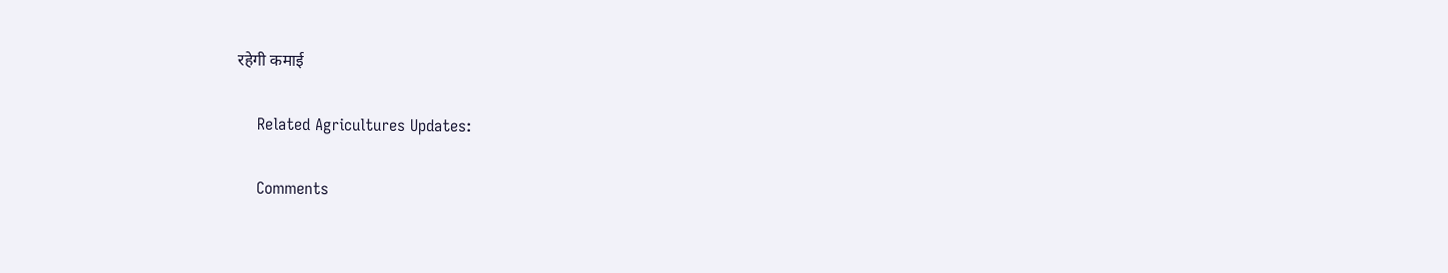रहेगी कमाई

    Related Agricultures Updates:

    Comments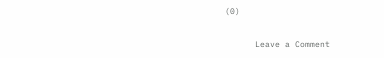(0)

      Leave a Comment